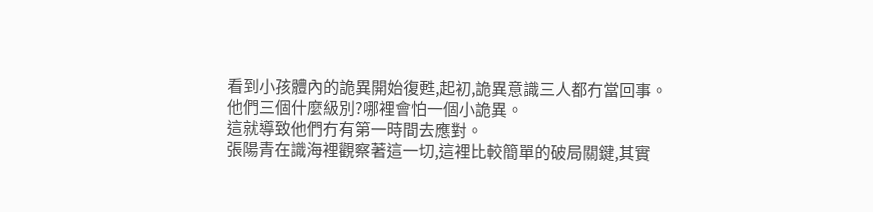看到小孩體內的詭異開始復甦,起初,詭異意識三人都冇當回事。
他們三個什麼級別?哪裡會怕一個小詭異。
這就導致他們冇有第一時間去應對。
張陽青在識海裡觀察著這一切,這裡比較簡單的破局關鍵,其實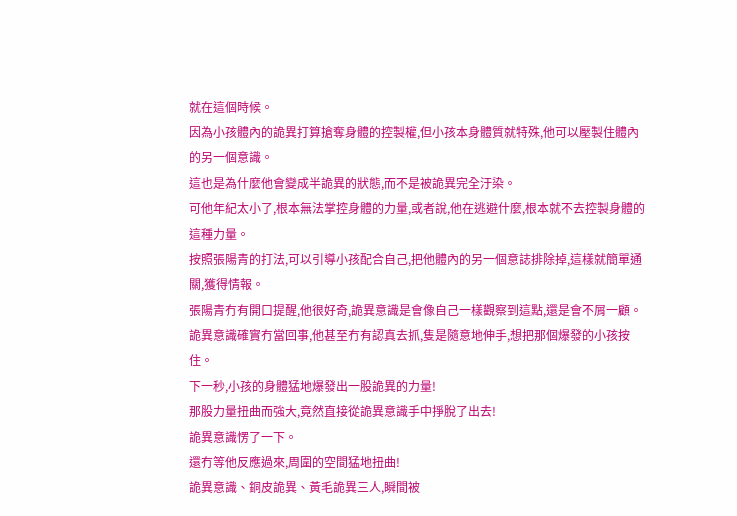就在這個時候。
因為小孩體內的詭異打算搶奪身體的控製權,但小孩本身體質就特殊,他可以壓製住體內的另一個意識。
這也是為什麼他會變成半詭異的狀態,而不是被詭異完全汙染。
可他年紀太小了,根本無法掌控身體的力量,或者說,他在逃避什麼,根本就不去控製身體的這種力量。
按照張陽青的打法,可以引導小孩配合自己,把他體內的另一個意誌排除掉,這樣就簡單通關,獲得情報。
張陽青冇有開口提醒,他很好奇,詭異意識是會像自己一樣觀察到這點,還是會不屑一顧。
詭異意識確實冇當回事,他甚至冇有認真去抓,隻是隨意地伸手,想把那個爆發的小孩按住。
下一秒,小孩的身體猛地爆發出一股詭異的力量!
那股力量扭曲而強大,竟然直接從詭異意識手中掙脫了出去!
詭異意識愣了一下。
還冇等他反應過來,周圍的空間猛地扭曲!
詭異意識、銅皮詭異、黃毛詭異三人,瞬間被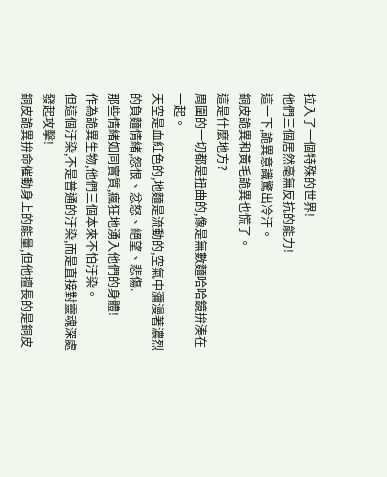拉入了一個特殊的世界!
他們三個居然毫無反抗的能力!
這一下,詭異意識驚出冷汗。
銅皮詭異和黃毛詭異也慌了。
這是什麼地方?
周圍的一切都是扭曲的,像是無數麵哈哈鏡拚湊在一起。
天空是血紅色的,地麵是流動的,空氣中瀰漫著濃烈的負麵情緒,怨恨、忿怒、絕望、悲傷.
那些情緒如同實質,瘋狂地湧入他們的身體!
作為詭異生物,他們三個本來不怕汙染。
但這個汙染,不是普通的汙染,而是直接對靈魂深處發起攻擊!
銅皮詭異拚命催動身上的能量,但他擅長的是銅皮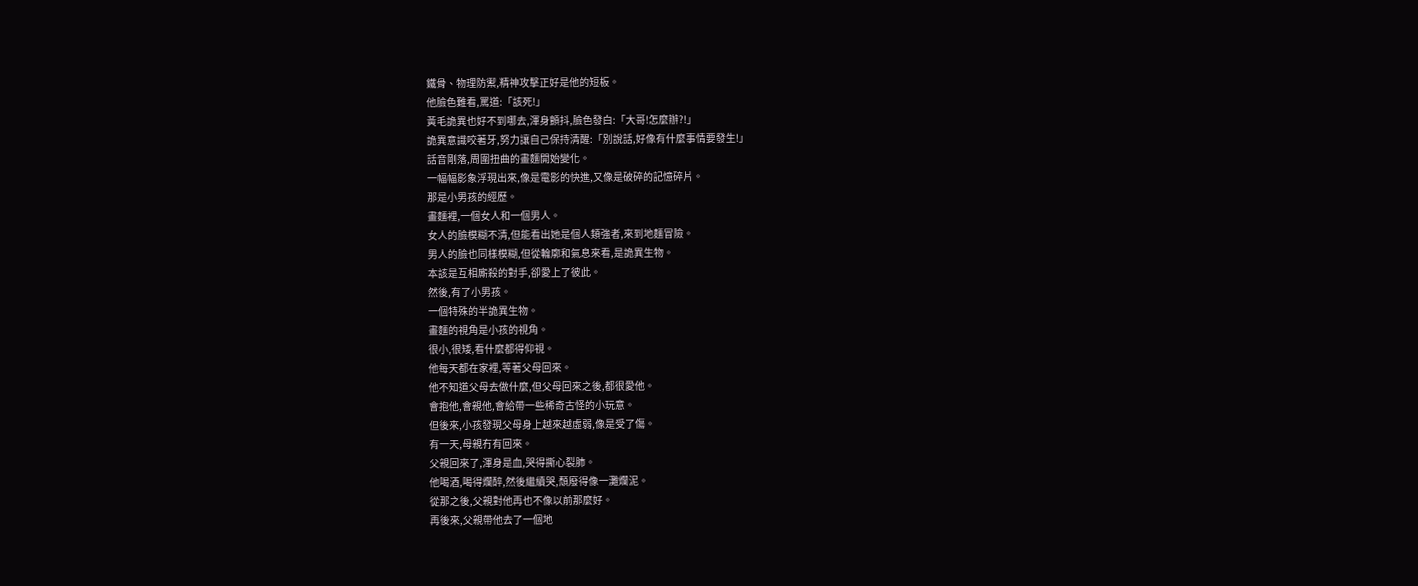鐵骨、物理防禦,精神攻擊正好是他的短板。
他臉色難看,罵道:「該死!」
黃毛詭異也好不到哪去,渾身顫抖,臉色發白:「大哥!怎麼辦?!」
詭異意識咬著牙,努力讓自己保持清醒:「別說話,好像有什麼事情要發生!」
話音剛落,周圍扭曲的畫麵開始變化。
一幅幅影象浮現出來,像是電影的快進,又像是破碎的記憶碎片。
那是小男孩的經歷。
畫麵裡,一個女人和一個男人。
女人的臉模糊不清,但能看出她是個人類強者,來到地麵冒險。
男人的臉也同樣模糊,但從輪廓和氣息來看,是詭異生物。
本該是互相廝殺的對手,卻愛上了彼此。
然後,有了小男孩。
一個特殊的半詭異生物。
畫麵的視角是小孩的視角。
很小,很矮,看什麼都得仰視。
他每天都在家裡,等著父母回來。
他不知道父母去做什麼,但父母回來之後,都很愛他。
會抱他,會親他,會給帶一些稀奇古怪的小玩意。
但後來,小孩發現父母身上越來越虛弱,像是受了傷。
有一天,母親冇有回來。
父親回來了,渾身是血,哭得撕心裂肺。
他喝酒,喝得爛醉,然後繼續哭,頹廢得像一灘爛泥。
從那之後,父親對他再也不像以前那麼好。
再後來,父親帶他去了一個地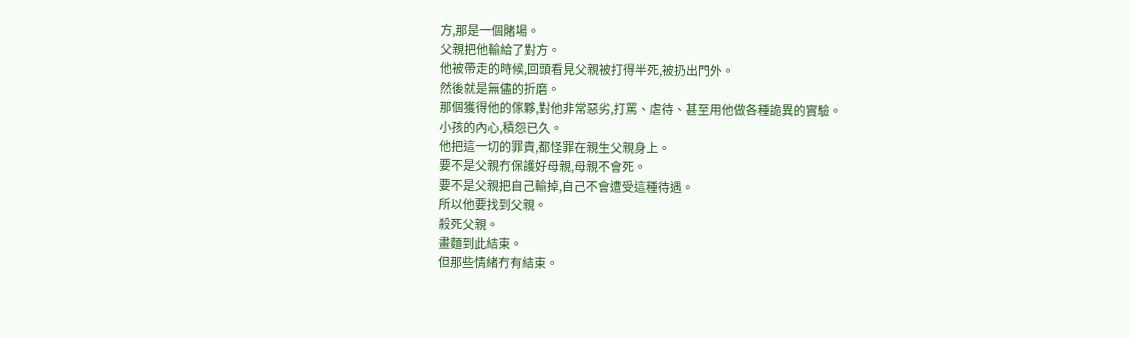方,那是一個賭場。
父親把他輸給了對方。
他被帶走的時候,回頭看見父親被打得半死,被扔出門外。
然後就是無儘的折磨。
那個獲得他的傢夥,對他非常惡劣,打罵、虐待、甚至用他做各種詭異的實驗。
小孩的內心,積怨已久。
他把這一切的罪責,都怪罪在親生父親身上。
要不是父親冇保護好母親,母親不會死。
要不是父親把自己輸掉,自己不會遭受這種待遇。
所以他要找到父親。
殺死父親。
畫麵到此結束。
但那些情緒冇有結束。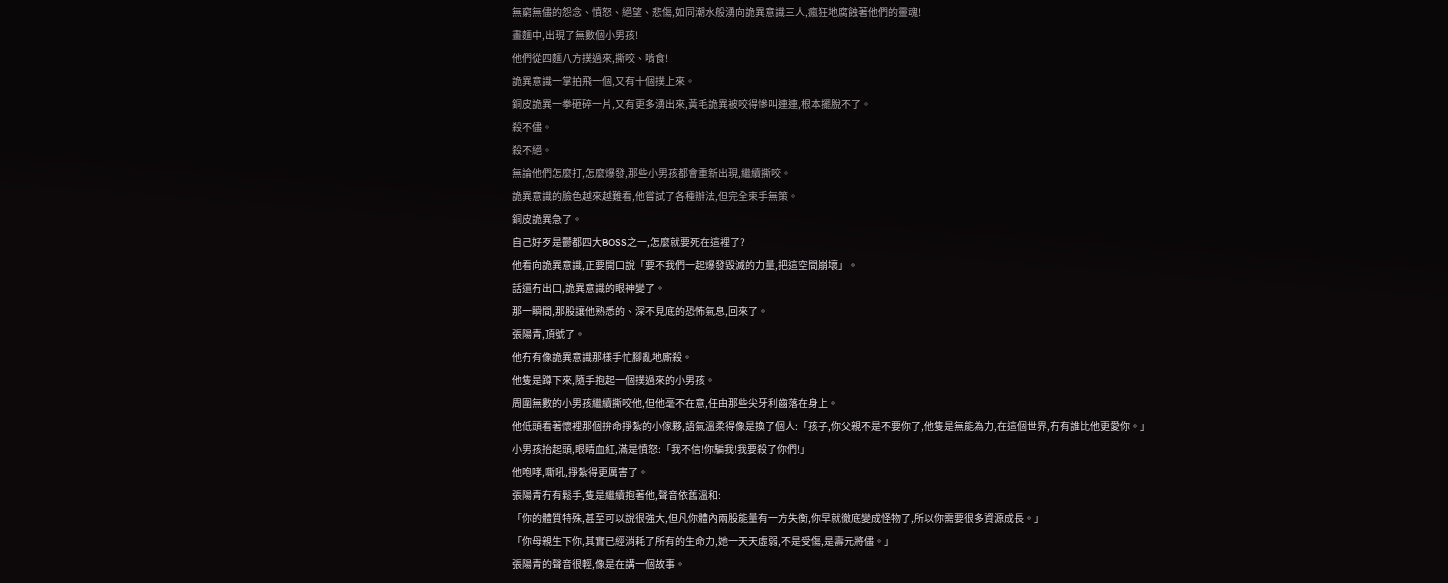無窮無儘的怨念、憤怒、絕望、悲傷,如同潮水般湧向詭異意識三人,瘋狂地腐蝕著他們的靈魂!
畫麵中,出現了無數個小男孩!
他們從四麵八方撲過來,撕咬、啃食!
詭異意識一掌拍飛一個,又有十個撲上來。
銅皮詭異一拳砸碎一片,又有更多湧出來,黃毛詭異被咬得慘叫連連,根本擺脫不了。
殺不儘。
殺不絕。
無論他們怎麼打,怎麼爆發,那些小男孩都會重新出現,繼續撕咬。
詭異意識的臉色越來越難看,他嘗試了各種辦法,但完全束手無策。
銅皮詭異急了。
自己好歹是鬱都四大BOSS之一,怎麼就要死在這裡了?
他看向詭異意識,正要開口說「要不我們一起爆發毀滅的力量,把這空間崩壞」。
話還冇出口,詭異意識的眼神變了。
那一瞬間,那股讓他熟悉的、深不見底的恐怖氣息,回來了。
張陽青,頂號了。
他冇有像詭異意識那樣手忙腳亂地廝殺。
他隻是蹲下來,隨手抱起一個撲過來的小男孩。
周圍無數的小男孩繼續撕咬他,但他毫不在意,任由那些尖牙利齒落在身上。
他低頭看著懷裡那個拚命掙紮的小傢夥,語氣溫柔得像是換了個人:「孩子,你父親不是不要你了,他隻是無能為力,在這個世界,冇有誰比他更愛你。」
小男孩抬起頭,眼睛血紅,滿是憤怒:「我不信!你騙我!我要殺了你們!」
他咆哮,嘶吼,掙紮得更厲害了。
張陽青冇有鬆手,隻是繼續抱著他,聲音依舊溫和:
「你的體質特殊,甚至可以說很強大,但凡你體內兩股能量有一方失衡,你早就徹底變成怪物了,所以你需要很多資源成長。」
「你母親生下你,其實已經消耗了所有的生命力,她一天天虛弱,不是受傷,是壽元將儘。」
張陽青的聲音很輕,像是在講一個故事。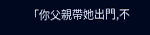「你父親帶她出門,不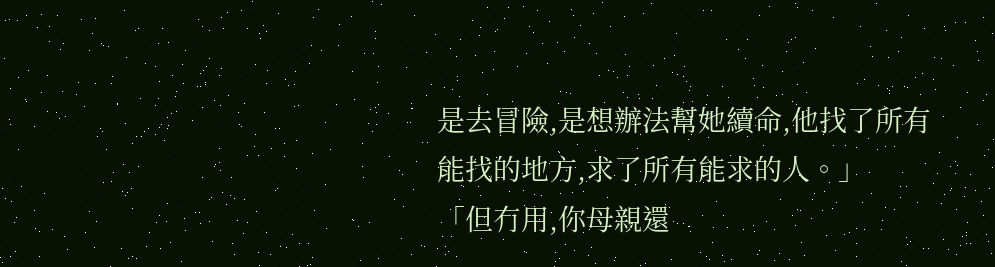是去冒險,是想辦法幫她續命,他找了所有能找的地方,求了所有能求的人。」
「但冇用,你母親還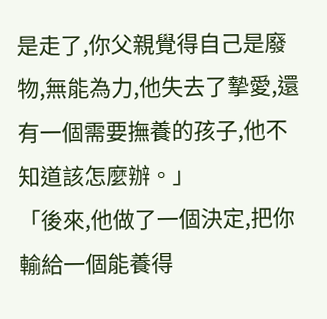是走了,你父親覺得自己是廢物,無能為力,他失去了摯愛,還有一個需要撫養的孩子,他不知道該怎麼辦。」
「後來,他做了一個決定,把你輸給一個能養得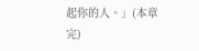起你的人。」(本章完)